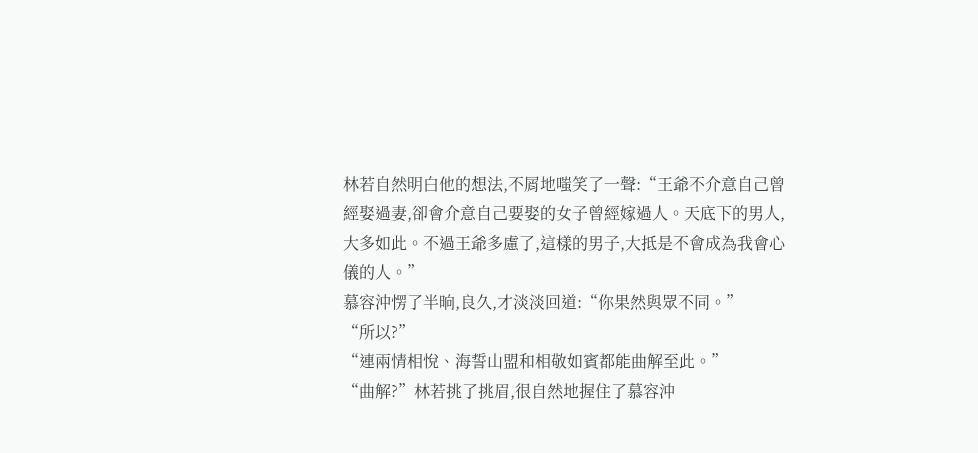林若自然明白他的想法,不屑地嗤笑了一聲:“王爺不介意自己曾經娶過妻,卻會介意自己要娶的女子曾經嫁過人。天底下的男人,大多如此。不過王爺多慮了,這樣的男子,大抵是不會成為我會心儀的人。”
慕容沖愣了半晌,良久,才淡淡回道:“你果然與眾不同。”
“所以?”
“連兩情相悅、海誓山盟和相敬如賓都能曲解至此。”
“曲解?”林若挑了挑眉,很自然地握住了慕容沖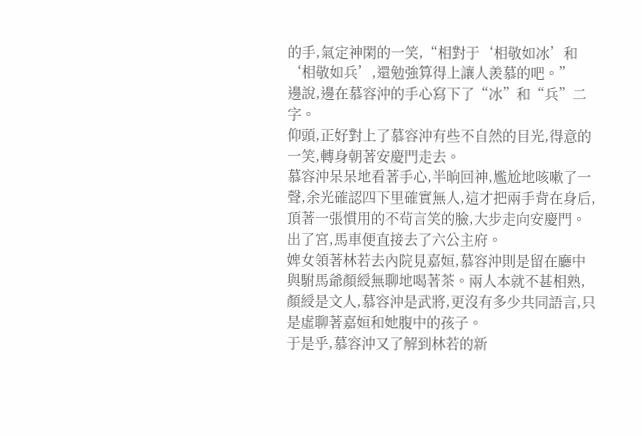的手,氣定神閑的一笑,“相對于‘相敬如冰’和‘相敬如兵’,還勉強算得上讓人羨慕的吧。”
邊說,邊在慕容沖的手心寫下了“冰”和“兵”二字。
仰頭,正好對上了慕容沖有些不自然的目光,得意的一笑,轉身朝著安慶門走去。
慕容沖呆呆地看著手心,半晌回神,尷尬地咳嗽了一聲,余光確認四下里確實無人,這才把兩手背在身后,頂著一張慣用的不茍言笑的臉,大步走向安慶門。
出了宮,馬車便直接去了六公主府。
婢女領著林若去內院見嘉姮,慕容沖則是留在廳中與駙馬爺顏綬無聊地喝著茶。兩人本就不甚相熟,顏綬是文人,慕容沖是武將,更沒有多少共同語言,只是虛聊著嘉姮和她腹中的孩子。
于是乎,慕容沖又了解到林若的新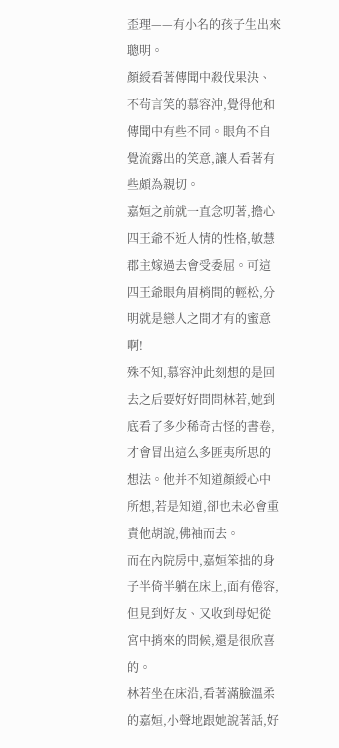歪理——有小名的孩子生出來聰明。
顏綬看著傳聞中殺伐果決、不茍言笑的慕容沖,覺得他和傳聞中有些不同。眼角不自覺流露出的笑意,讓人看著有些頗為親切。
嘉姮之前就一直念叨著,擔心四王爺不近人情的性格,敏慧郡主嫁過去會受委屈。可這四王爺眼角眉梢間的輕松,分明就是戀人之間才有的蜜意啊!
殊不知,慕容沖此刻想的是回去之后要好好問問林若,她到底看了多少稀奇古怪的書卷,才會冒出這么多匪夷所思的想法。他并不知道顏綬心中所想,若是知道,卻也未必會重責他胡說,佛袖而去。
而在內院房中,嘉姮笨拙的身子半倚半躺在床上,面有倦容,但見到好友、又收到母妃從宮中捎來的問候,還是很欣喜的。
林若坐在床沿,看著滿臉溫柔的嘉姮,小聲地跟她說著話,好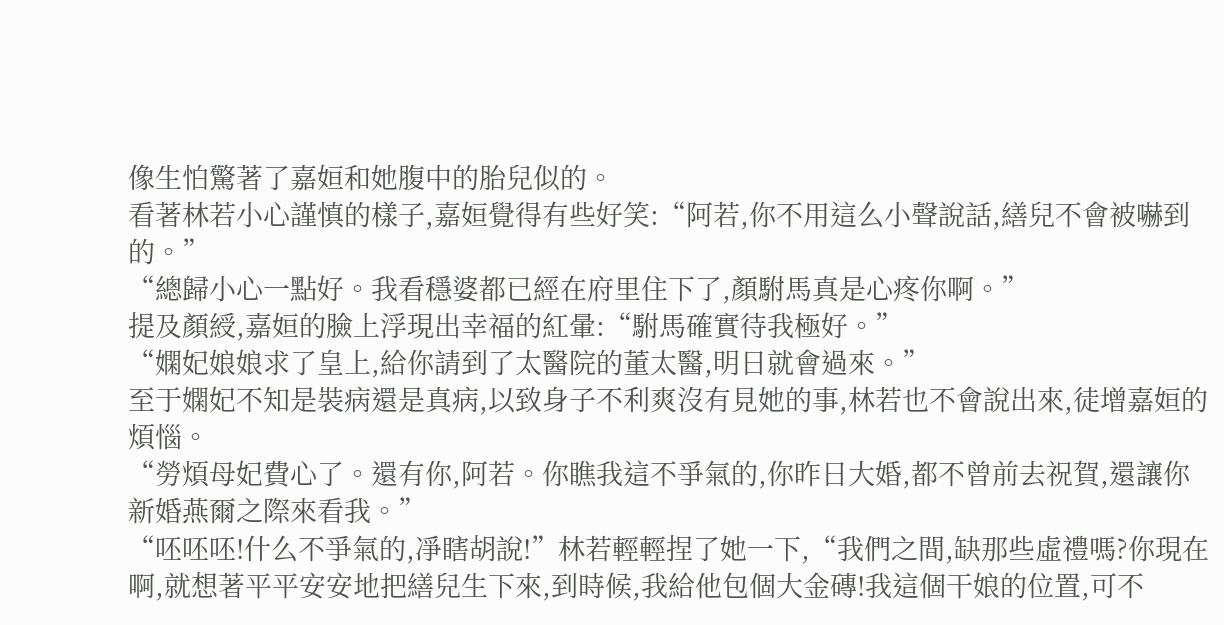像生怕驚著了嘉姮和她腹中的胎兒似的。
看著林若小心謹慎的樣子,嘉姮覺得有些好笑:“阿若,你不用這么小聲說話,繕兒不會被嚇到的。”
“總歸小心一點好。我看穩婆都已經在府里住下了,顏駙馬真是心疼你啊。”
提及顏綬,嘉姮的臉上浮現出幸福的紅暈:“駙馬確實待我極好。”
“嫻妃娘娘求了皇上,給你請到了太醫院的董太醫,明日就會過來。”
至于嫻妃不知是裝病還是真病,以致身子不利爽沒有見她的事,林若也不會說出來,徒增嘉姮的煩惱。
“勞煩母妃費心了。還有你,阿若。你瞧我這不爭氣的,你昨日大婚,都不曾前去祝賀,還讓你新婚燕爾之際來看我。”
“呸呸呸!什么不爭氣的,凈瞎胡說!”林若輕輕捏了她一下,“我們之間,缺那些虛禮嗎?你現在啊,就想著平平安安地把繕兒生下來,到時候,我給他包個大金磚!我這個干娘的位置,可不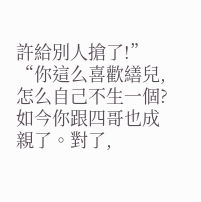許給別人搶了!”
“你這么喜歡繕兒,怎么自己不生一個?如今你跟四哥也成親了。對了,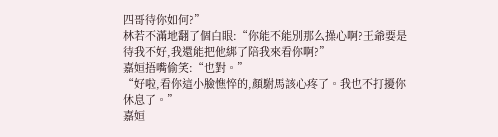四哥待你如何?”
林若不滿地翻了個白眼:“你能不能別那么操心啊?王爺要是待我不好,我還能把他綁了陪我來看你啊?”
嘉姮捂嘴偷笑:“也對。”
“好啦,看你這小臉憔悴的,顏駙馬該心疼了。我也不打擾你休息了。”
嘉姮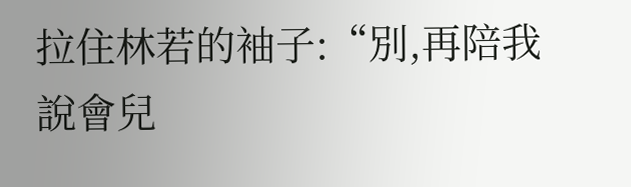拉住林若的袖子:“別,再陪我說會兒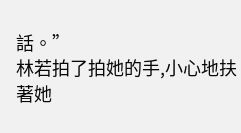話。”
林若拍了拍她的手,小心地扶著她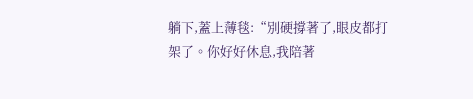躺下,蓋上薄毯:“別硬撐著了,眼皮都打架了。你好好休息,我陪著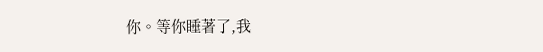你。等你睡著了,我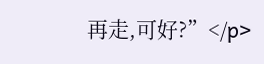再走,可好?”</p>